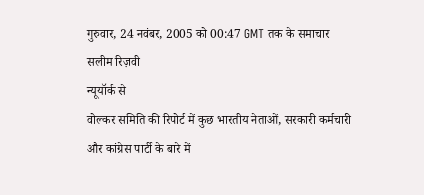गुरुवार, 24 नवंबर, 2005 को 00:47 GMT तक के समाचार
सलीम रिज़वी
न्यूयॉर्क से
वोल्कर समिति की रिपोर्ट में कुछ भारतीय नेताओं, सरकारी कर्मचारी और कांग्रेस पार्टी के बारे में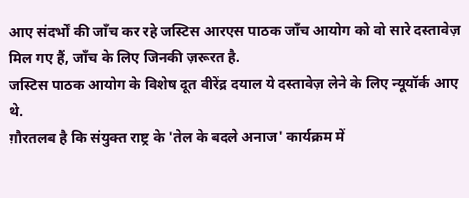आए संदर्भों की जाँच कर रहे जस्टिस आरएस पाठक जाँच आयोग को वो सारे दस्तावेज़ मिल गए हैं, जाँच के लिए जिनकी ज़रूरत है.
जस्टिस पाठक आयोग के विशेष दूत वीरेंद्र दयाल ये दस्तावेज़ लेने के लिए न्यूयॉर्क आए थे.
ग़ौरतलब है कि संयुक्त राष्ट्र के 'तेल के बदले अनाज' कार्यक्रम में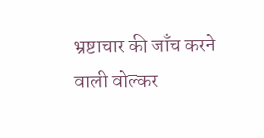भ्रष्टाचार की जाँच करने वाली वोल्कर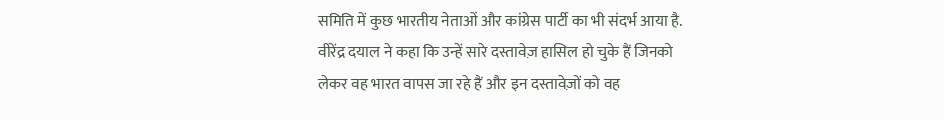समिति में कुछ भारतीय नेताओं और कांग्रेस पार्टी का भी संदर्भ आया है.
वीरेंद्र दयाल ने कहा कि उन्हें सारे दस्तावेज़ हासिल हो चुके हैं जिनको लेकर वह भारत वापस जा रहे हैं और इन दस्तावेज़ों को वह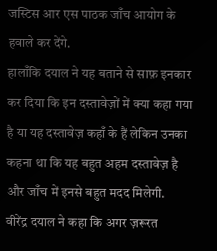जस्टिस आर एस पाठक जाँच आयोग के हवाले कर देंगे.
हालाँकि दयाल ने यह बताने से साफ़ इनकार कर दिया कि इन दस्तावेज़ों में क्या कहा गया है या यह दस्तावेज़ कहाँ के हैं लेकिन उनका कहना था कि यह बहुत अहम दस्तावेज़ है और जाँच में इनसे बहुत मदद मिलेगी.
वीरेंद्र दयाल ने कहा कि अगर ज़रूरत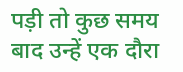पड़ी तो कुछ समय बाद उन्हें एक दौरा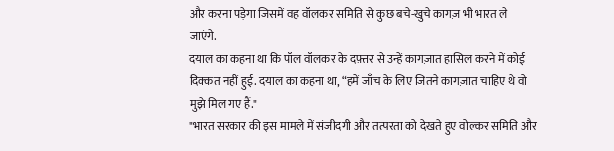और करना पड़ेगा जिसमें वह वॉलकर समिति से कुछ बचे-खुचे कागज़ भी भारत ले जाएंगे.
दयाल का कहना था कि पॉल वॉलकर के दफ़्तर से उन्हें कागज़ात हासिल करने में कोई दिक्कत नहीं हुई. दयाल का कहना था, “हमें जाँच के लिए जितने कागज़ात चाहिए थे वो मुझे मिल गए हैं."
"भारत सरकार की इस मामले में संजीदगी और तत्परता को देखते हुए वोल्कर समिति और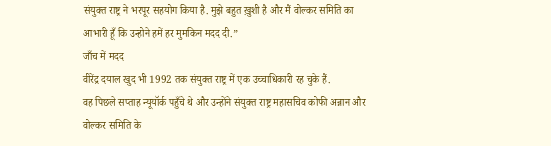संयुक्त राष्ट्र ने भरपूर सहयोग किया है. मुझे बहुत ख़ुशी है और मैं वोल्कर समिति का आभारी हूँ कि उन्होने हमें हर मुमकिन मदद दी.”
जाँच में मदद
वीरेंद्र दयाल खुद भी 1992 तक संयुक्त राष्ट्र में एक उच्चाधिकारी रह चुके हैं.
वह पिछले सप्ताह न्यूयॉर्क पहुँचे थे और उन्होंने संयुक्त राष्ट्र महासचिव कोफी अन्नान और वोल्कर समिति के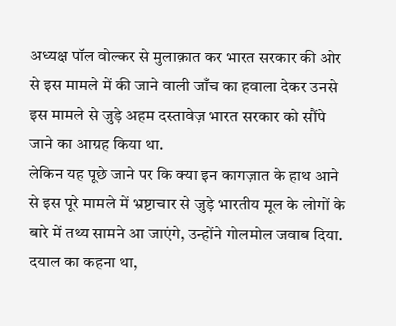अध्यक्ष पॉल वोल्कर से मुलाक़ात कर भारत सरकार की ओर से इस मामले में की जाने वाली जाँच का हवाला देकर उनसे इस मामले से जुड़े अहम दस्तावेज़ भारत सरकार को सौंपे जाने का आग्रह किया था.
लेकिन यह पूछे जाने पर कि क्या इन कागज़ात के हाथ आने से इस पूरे मामले में भ्रष्टाचार से जुड़े भारतीय मूल के लोगों के बारे में तथ्य सामने आ जाएंगे, उन्होंने गोलमोल जवाब दिया.
दयाल का कहना था,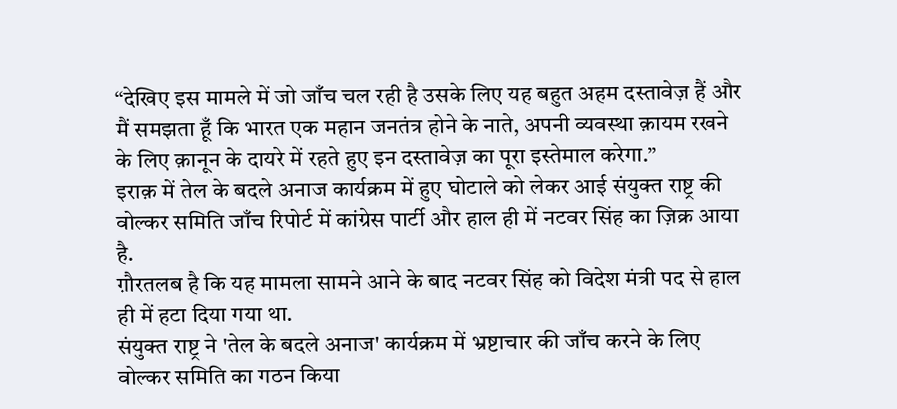“देखिए इस मामले में जो जाँच चल रही है उसके लिए यह बहुत अहम दस्तावेज़ हैं और मैं समझता हूँ कि भारत एक महान जनतंत्र होने के नाते, अपनी व्यवस्था क़ायम रखने के लिए क़ानून के दायरे में रहते हुए इन दस्तावेज़ का पूरा इस्तेमाल करेगा.”
इराक़ में तेल के बदले अनाज कार्यक्रम में हुए घोटाले को लेकर आई संयुक्त राष्ट्र की वोल्कर समिति जाँच रिपोर्ट में कांग्रेस पार्टी और हाल ही में नटवर सिंह का ज़िक्र आया है.
ग़ौरतलब है कि यह मामला सामने आने के बाद नटवर सिंह को विदेश मंत्री पद से हाल ही में हटा दिया गया था.
संयुक्त राष्ट्र ने 'तेल के बदले अनाज' कार्यक्रम में भ्रष्टाचार की जाँच करने के लिए वोल्कर समिति का गठन किया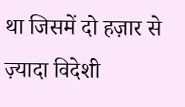था जिसमें दो हज़ार से ज़्यादा विदेशी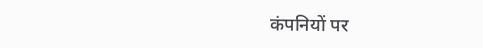कंपनियों पर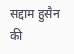सद्दाम हुसैन की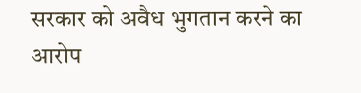सरकार को अवैध भुगतान करने का आरोप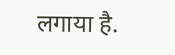लगाया है.